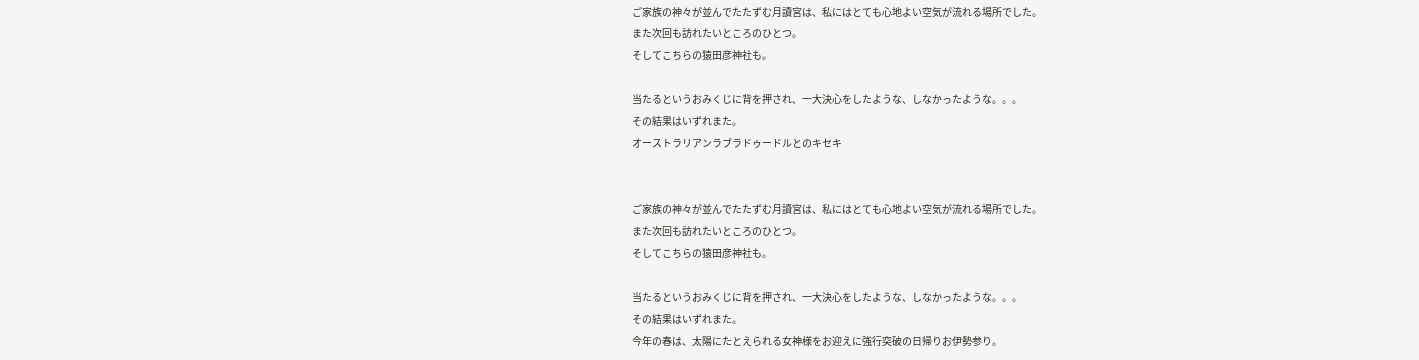ご家族の神々が並んでたたずむ月讀宮は、私にはとても心地よい空気が流れる場所でした。
また次回も訪れたいところのひとつ。
そしてこちらの猿田彦神社も。

当たるというおみくじに背を押され、一大決心をしたような、しなかったような。。。
その結果はいずれまた。
オーストラリアンラブラドゥードルとのキセキ


ご家族の神々が並んでたたずむ月讀宮は、私にはとても心地よい空気が流れる場所でした。
また次回も訪れたいところのひとつ。
そしてこちらの猿田彦神社も。

当たるというおみくじに背を押され、一大決心をしたような、しなかったような。。。
その結果はいずれまた。
今年の春は、太陽にたとえられる女神様をお迎えに強行突破の日帰りお伊勢参り。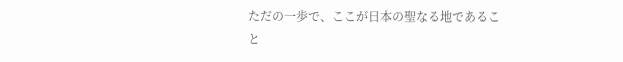ただの一歩で、ここが日本の聖なる地であること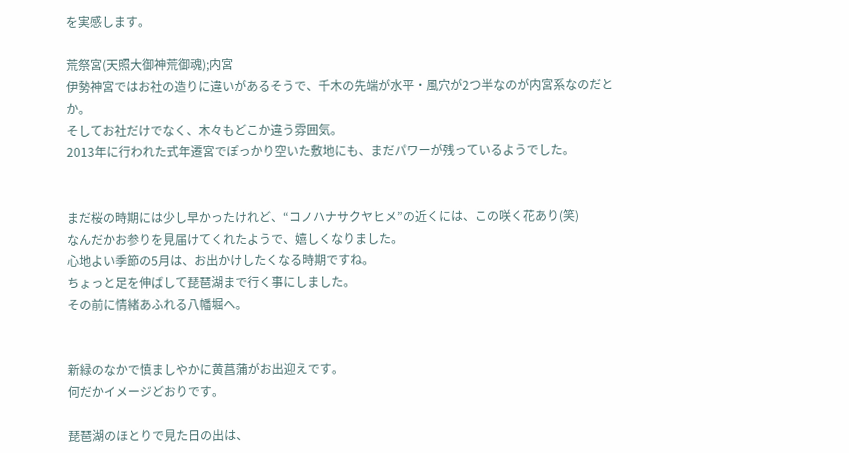を実感します。

荒祭宮(天照大御神荒御魂);内宮
伊勢神宮ではお社の造りに違いがあるそうで、千木の先端が水平・風穴が2つ半なのが内宮系なのだとか。
そしてお社だけでなく、木々もどこか違う雰囲気。
2013年に行われた式年遷宮でぽっかり空いた敷地にも、まだパワーが残っているようでした。


まだ桜の時期には少し早かったけれど、“コノハナサクヤヒメ”の近くには、この咲く花あり(笑)
なんだかお参りを見届けてくれたようで、嬉しくなりました。
心地よい季節の5月は、お出かけしたくなる時期ですね。
ちょっと足を伸ばして琵琶湖まで行く事にしました。
その前に情緒あふれる八幡堀へ。


新緑のなかで慎ましやかに黄菖蒲がお出迎えです。
何だかイメージどおりです。

琵琶湖のほとりで見た日の出は、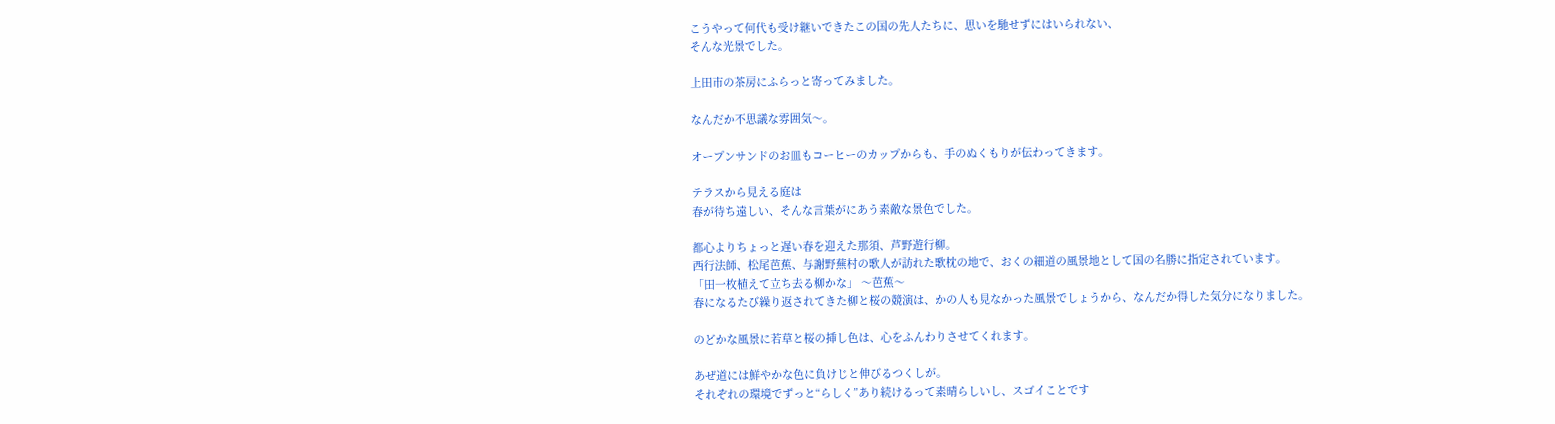こうやって何代も受け継いできたこの国の先人たちに、思いを馳せずにはいられない、
そんな光景でした。

上田市の茶房にふらっと寄ってみました。

なんだか不思議な雰囲気〜。

オープンサンドのお皿もコーヒーのカップからも、手のぬくもりが伝わってきます。

テラスから見える庭は
春が待ち遠しい、そんな言葉がにあう素敵な景色でした。

都心よりちょっと遅い春を迎えた那須、芦野遊行柳。
西行法師、松尾芭蕉、与謝野蕪村の歌人が訪れた歌枕の地で、おくの細道の風景地として国の名勝に指定されています。
「田一枚植えて立ち去る柳かな」 〜芭蕉〜
春になるたび繰り返されてきた柳と桜の競演は、かの人も見なかった風景でしょうから、なんだか得した気分になりました。

のどかな風景に若草と桜の挿し色は、心をふんわりさせてくれます。

あぜ道には鮮やかな色に負けじと伸びるつくしが。
それぞれの環境でずっと“らしく”あり続けるって素晴らしいし、スゴイことです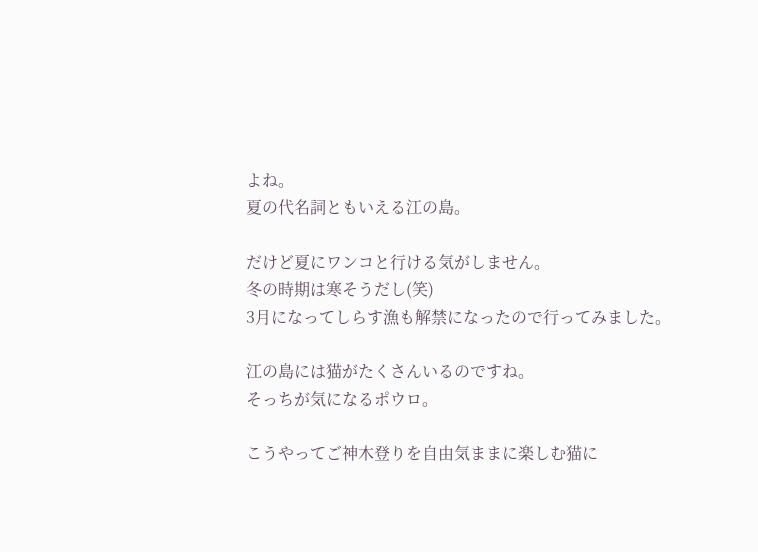よね。
夏の代名詞ともいえる江の島。

だけど夏にワンコと行ける気がしません。
冬の時期は寒そうだし(笑)
3月になってしらす漁も解禁になったので行ってみました。

江の島には猫がたくさんいるのですね。
そっちが気になるポウロ。

こうやってご神木登りを自由気ままに楽しむ猫に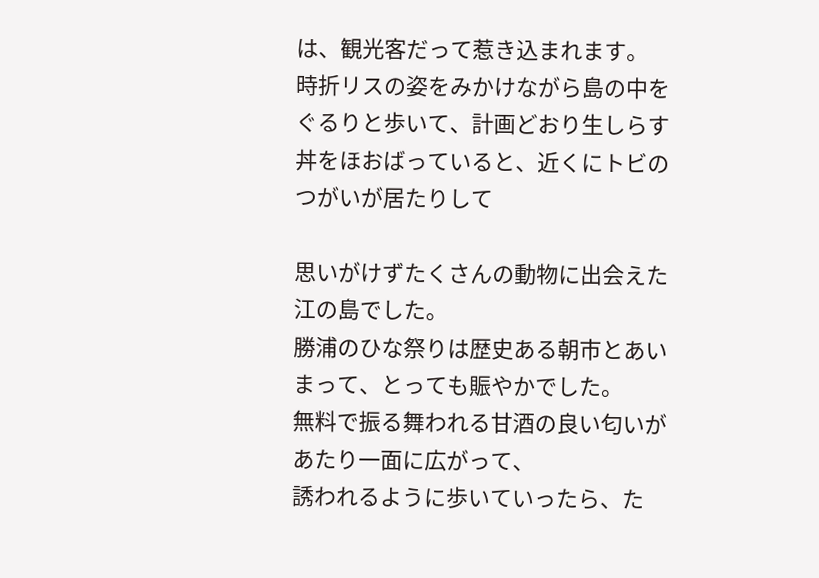は、観光客だって惹き込まれます。
時折リスの姿をみかけながら島の中をぐるりと歩いて、計画どおり生しらす丼をほおばっていると、近くにトビのつがいが居たりして

思いがけずたくさんの動物に出会えた江の島でした。
勝浦のひな祭りは歴史ある朝市とあいまって、とっても賑やかでした。
無料で振る舞われる甘酒の良い匂いがあたり一面に広がって、
誘われるように歩いていったら、た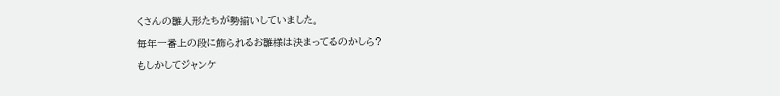くさんの雛人形たちが勢揃いしていました。
毎年一番上の段に飾られるお雛様は決まってるのかしら?
もしかしてジャンケ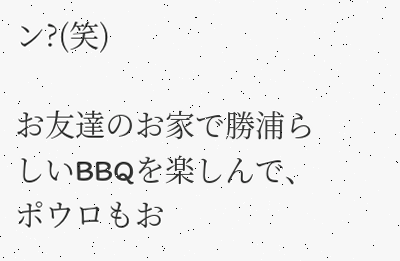ン?(笑)

お友達のお家で勝浦らしいBBQを楽しんで、ポウロもお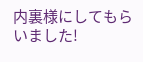内裏様にしてもらいました!